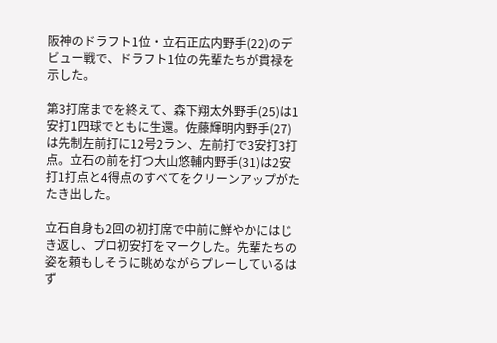阪神のドラフト1位・立石正広内野手(22)のデビュー戦で、ドラフト1位の先輩たちが貫禄を示した。

第3打席までを終えて、森下翔太外野手(25)は1安打1四球でともに生還。佐藤輝明内野手(27)は先制左前打に12号2ラン、左前打で3安打3打点。立石の前を打つ大山悠輔内野手(31)は2安打1打点と4得点のすべてをクリーンアップがたたき出した。

立石自身も2回の初打席で中前に鮮やかにはじき返し、プロ初安打をマークした。先輩たちの姿を頼もしそうに眺めながらプレーしているはず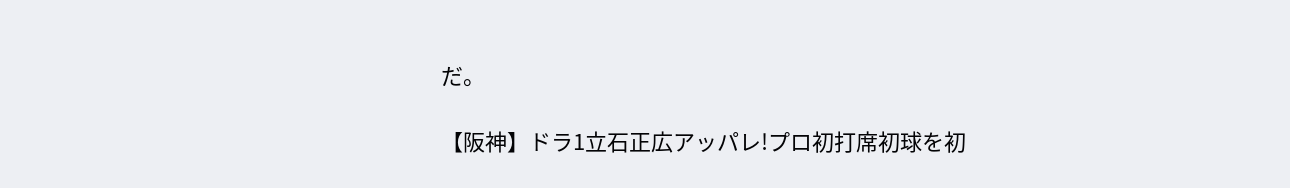だ。

【阪神】ドラ1立石正広アッパレ!プロ初打席初球を初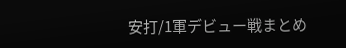安打/1軍デビュー戦まとめ